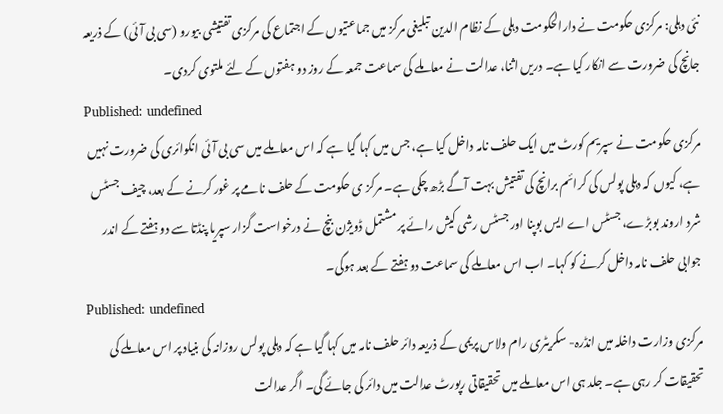نئی دہلی: مرکزی حکومت نے دارالحکومت دہلی کے نظام الدین تبلیغی مرکز میں جماعتیوں کے اجتماع کی مرکزی تفتیشی بیورو (سی بی آئی) کے ذریعہ جانچ کی ضرورت سے انکار کیا ہے۔ دریں اثنا، عدالت نے معاملے کی سماعت جمعہ کے روز دو ہفتوں کے لئے ملتوی کردی۔
Published: undefined
مرکزی حکومت نے سپریم کورٹ میں ایک حلف نامہ داخل کیا ہے، جس میں کہا گیا ہے کہ اس معاملے میں سی بی آئی انکوائری کی ضرورت نہیں ہے، کیوں کہ دہلی پولس کی کرائم برانچ کی تفتیش بہت آگے بڑھ چکی ہے۔ مرکز ی حکومت کے حلف نامے پر غور کرنے کے بعد، چیف جسٹس شرد اروند بوبڑے، جسٹس اے ایس بوپنا اور جسٹس رشی کیش رائے پر مشتمل ڈویژن بنچ نے درخواست گزار سپریا پنڈتا سے دو ہفتے کے اندر جوابی حلف نامہ داخل کرنے کو کہا۔ اب اس معاملے کی سماعت دو ہفتے کے بعد ہوگی۔
Published: undefined
مرکزی وزارت داخلہ میں انڈرہ- سکریٹری رام ولاس پریمی کے ذریعہ دائر حلف نامہ میں کہا گیا ہے کہ دہلی پولس روزانہ کی بنیاد پر اس معاملے کی تحقیقات کر رہی ہے۔ جلد ہی اس معاملے میں تحقیقاتی رپورٹ عدالت میں دائر کی جائے گی۔ اگر عدالت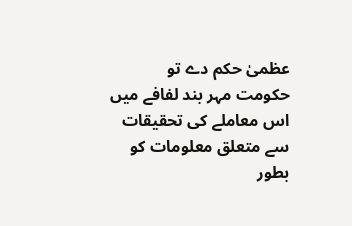عظمیٰ حکم دے تو حکومت مہر بند لفافے میں اس معاملے کی تحقیقات سے متعلق معلومات کو بطور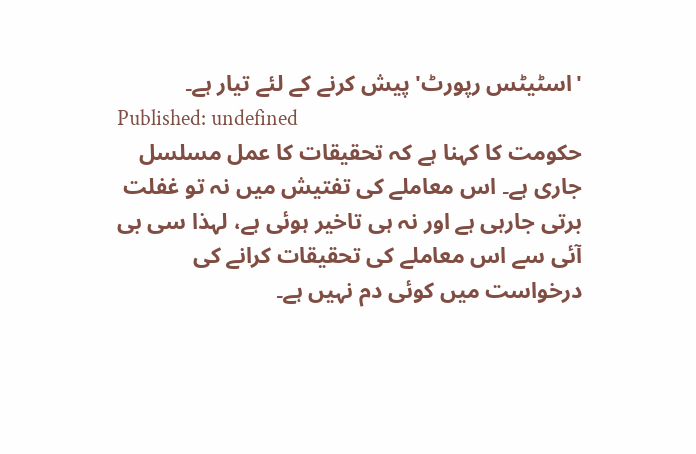'اسٹیٹس رپورٹ' پیش کرنے کے لئے تیار ہے۔
Published: undefined
حکومت کا کہنا ہے کہ تحقیقات کا عمل مسلسل جاری ہے۔ اس معاملے کی تفتیش میں نہ تو غفلت برتی جارہی ہے اور نہ ہی تاخیر ہوئی ہے، لہذا سی بی آئی سے اس معاملے کی تحقیقات کرانے کی درخواست میں کوئی دم نہیں ہے۔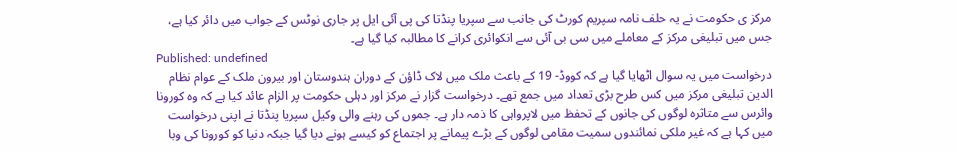مرکز ی حکومت نے یہ حلف نامہ سپریم کورٹ کی جانب سے سپریا پنڈتا کی پی آئی ایل پر جاری نوٹس کے جواب میں دائر کیا ہے، جس میں تبلیغی مرکز کے معاملے میں سی بی آئی سے انکوائری کرانے کا مطالبہ کیا گیا ہے۔
Published: undefined
درخواست میں یہ سوال اٹھایا گیا ہے کہ کووڈ- 19 کے باعث ملک میں لاک ڈاؤن کے دوران ہندوستان اور بیرون ملک کے عوام نظام الدین تبلیغی مرکز میں کس طرح بڑی تعداد میں جمع تھے۔ درخواست گزار نے مرکز اور دہلی حکومت پر الزام عائد کیا ہے کہ وہ کورونا وائرس سے متاثرہ لوگوں کی جانوں کے تحفظ میں لاپرواہی کا ذمہ دار ہے۔ جموں کی رہنے والی وکیل سپریا پنڈتا نے اپنی درخواست میں کہا ہے کہ غیر ملکی نمائندوں سمیت مقامی لوگوں کے بڑے پیمانے پر اجتماع کو کیسے ہونے دیا گیا جبکہ دنیا کو کورونا کی وبا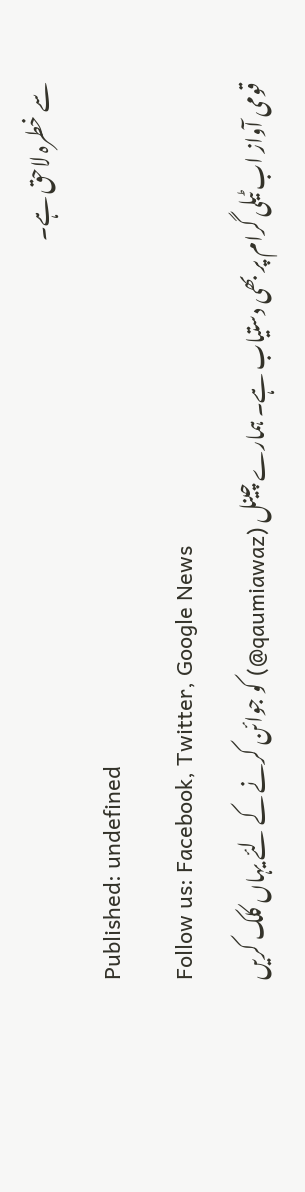سے خطرہ لاحق ہے۔
Published: undefined
Follow us: Facebook, Twitter, Google News
قومی آواز اب ٹیلی گرام پر بھی دستیاب ہے۔ ہمارے چینل (qaumiawaz@) کو جوائن کرنے کے لئے یہاں کلک کریں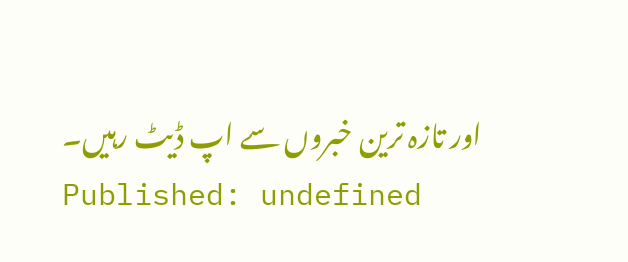اور تازہ ترین خبروں سے اپ ڈیٹ رہیں۔
Published: undefined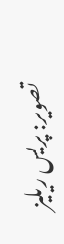تصویر: پریس ریلیز